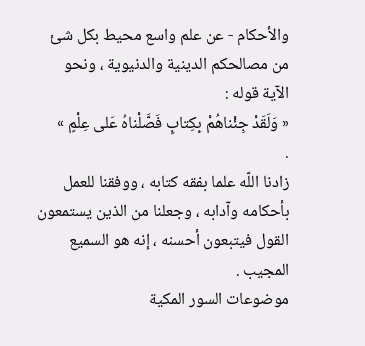والأحكام - عن علم واسع محيط بكل شئ من مصالحكم الدينية والدنيوية ، ونحو الآية قوله :
« وَلَقَدْ جِئْناهُمْ بِكِتابٍ فَصَّلْناهُ عَلى عِلْمٍ »
.
زادنا اللّه علما بفقه كتابه ، ووفقنا للعمل بأحكامه وآدابه ، وجعلنا من الذين يستمعون القول فيتبعون أحسنه ، إنه هو السميع المجيب .
موضوعات السور المكية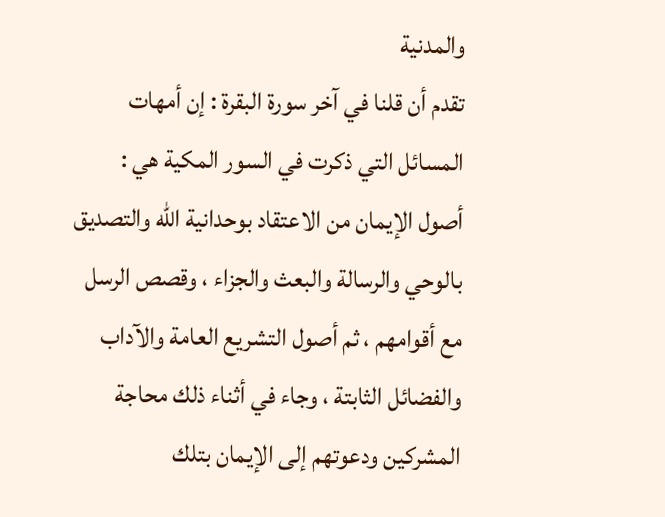والمدنية
تقدم أن قلنا في آخر سورة البقرة : إن أمهات المسائل التي ذكرت في السور المكية هي :
أصول الإيمان من الاعتقاد بوحدانية اللّه والتصديق بالوحي والرسالة والبعث والجزاء ، وقصص الرسل مع أقوامهم ، ثم أصول التشريع العامة والآداب والفضائل الثابتة ، وجاء في أثناء ذلك محاجة المشركين ودعوتهم إلى الإيمان بتلك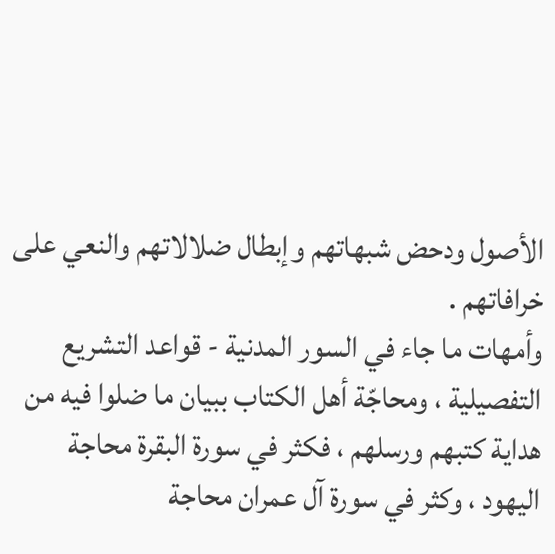الأصول ودحض شبهاتهم وإبطال ضلالاتهم والنعي على خرافاتهم .
وأمهات ما جاء في السور المدنية - قواعد التشريع التفصيلية ، ومحاجّة أهل الكتاب ببيان ما ضلوا فيه من هداية كتبهم ورسلهم ، فكثر في سورة البقرة محاجة اليهود ، وكثر في سورة آل عمران محاجة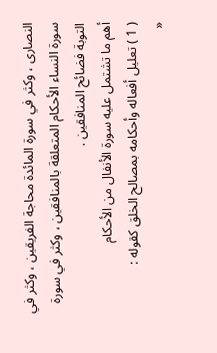النصارى ، وكثر في سورة المائدة محاجة الفريقين ، وكثر في سورة النساء الأحكام المتعلقة بالمنافقين ، وكثر في سورة التوبة فضائح المنافقين .
أهم ما تشتمل عليه سورة الأنفال من الأحكام
( 1 ) تعليل أفعاله وأحكامه بمصالح الخلق كقوله :
«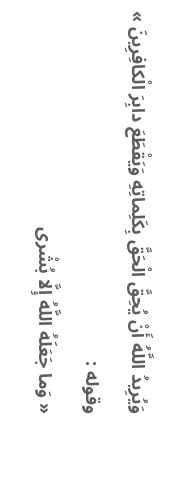وَيُرِيدُ اللَّهُ أَنْ يُحِقَّ الْحَقَّ بِكَلِماتِهِ وَيَقْطَعَ دابِرَ الْكافِرِينَ »
وقوله :
« وَما جَعَلَهُ اللَّهُ إِلَّا بُشْرى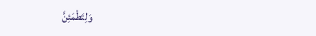وَلِتَطْمَئِنَّ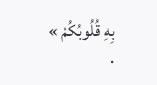بِهِ قُلُوبُكُمْ »
.